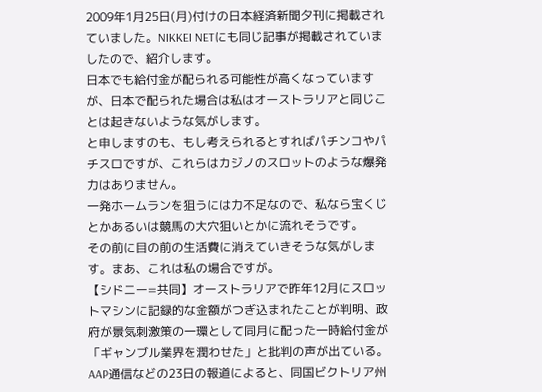2009年1月25日(月)付けの日本経済新聞夕刊に掲載されていました。NIKKEI NETにも同じ記事が掲載されていましたので、紹介します。
日本でも給付金が配られる可能性が高くなっていますが、日本で配られた場合は私はオーストラリアと同じことは起きないような気がします。
と申しますのも、もし考えられるとすればパチンコやパチスロですが、これらはカジノのスロットのような爆発力はありません。
一発ホームランを狙うには力不足なので、私なら宝くじとかあるいは競馬の大穴狙いとかに流れそうです。
その前に目の前の生活費に消えていきそうな気がします。まあ、これは私の場合ですが。
【シドニー=共同】オーストラリアで昨年12月にスロットマシンに記録的な金額がつぎ込まれたことが判明、政府が景気刺激策の一環として同月に配った一時給付金が「ギャンブル業界を潤わせた」と批判の声が出ている。
AAP通信などの23日の報道によると、同国ビクトリア州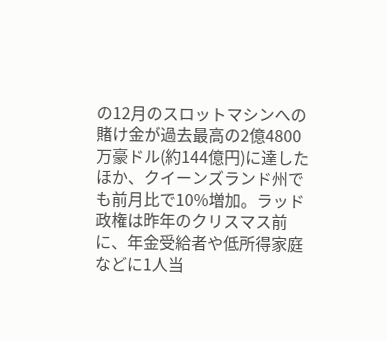の12月のスロットマシンへの賭け金が過去最高の2億4800万豪ドル(約144億円)に達したほか、クイーンズランド州でも前月比で10%増加。ラッド政権は昨年のクリスマス前に、年金受給者や低所得家庭などに1人当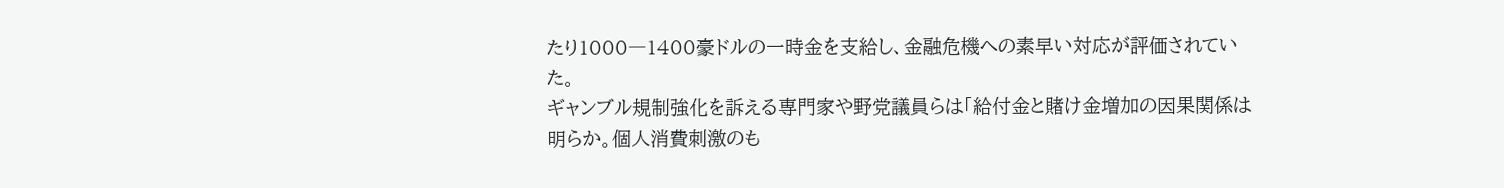たり1000―1400豪ドルの一時金を支給し、金融危機への素早い対応が評価されていた。
ギャンブル規制強化を訴える専門家や野党議員らは「給付金と賭け金増加の因果関係は明らか。個人消費刺激のも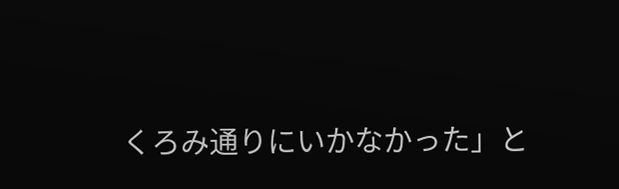くろみ通りにいかなかった」と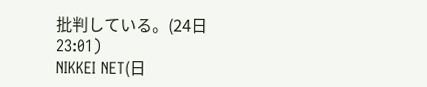批判している。(24日 23:01)
NIKKEI NET(日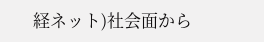経ネット)社会面から